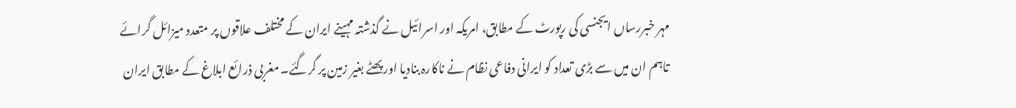مہر خبررساں ایجنسی کی رپورٹ کے مطابق، امریکہ اور اسرائیل نے گذشتہ مہینے ایران کے مختلف علاقوں پر متعدد میزائل گرائے تاہم ان میں سے بڑی تعداد کو ایرانی دفاعی نظام نے ناکارہ بنادیا اور پھٹے بغیر زمین پر گرگئے۔ مغربی ذرائع ابلاغ کے مطابق ایران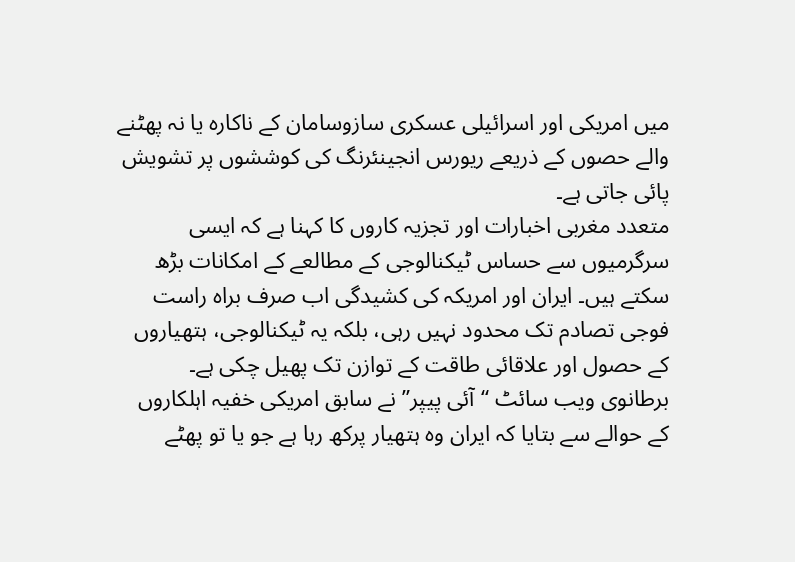میں امریکی اور اسرائیلی عسکری سازوسامان کے ناکارہ یا نہ پھٹنے والے حصوں کے ذریعے ریورس انجینئرنگ کی کوششوں پر تشویش پائی جاتی ہے۔
متعدد مغربی اخبارات اور تجزیہ کاروں کا کہنا ہے کہ ایسی سرگرمیوں سے حساس ٹیکنالوجی کے مطالعے کے امکانات بڑھ سکتے ہیں۔ ایران اور امریکہ کی کشیدگی اب صرف براہ راست فوجی تصادم تک محدود نہیں رہی، بلکہ یہ ٹیکنالوجی، ہتھیاروں کے حصول اور علاقائی طاقت کے توازن تک پھیل چکی ہے۔
برطانوی ویب سائٹ “آئی پیپر” نے سابق امریکی خفیہ اہلکاروں کے حوالے سے بتایا کہ ایران وہ ہتھیار پرکھ رہا ہے جو یا تو پھٹے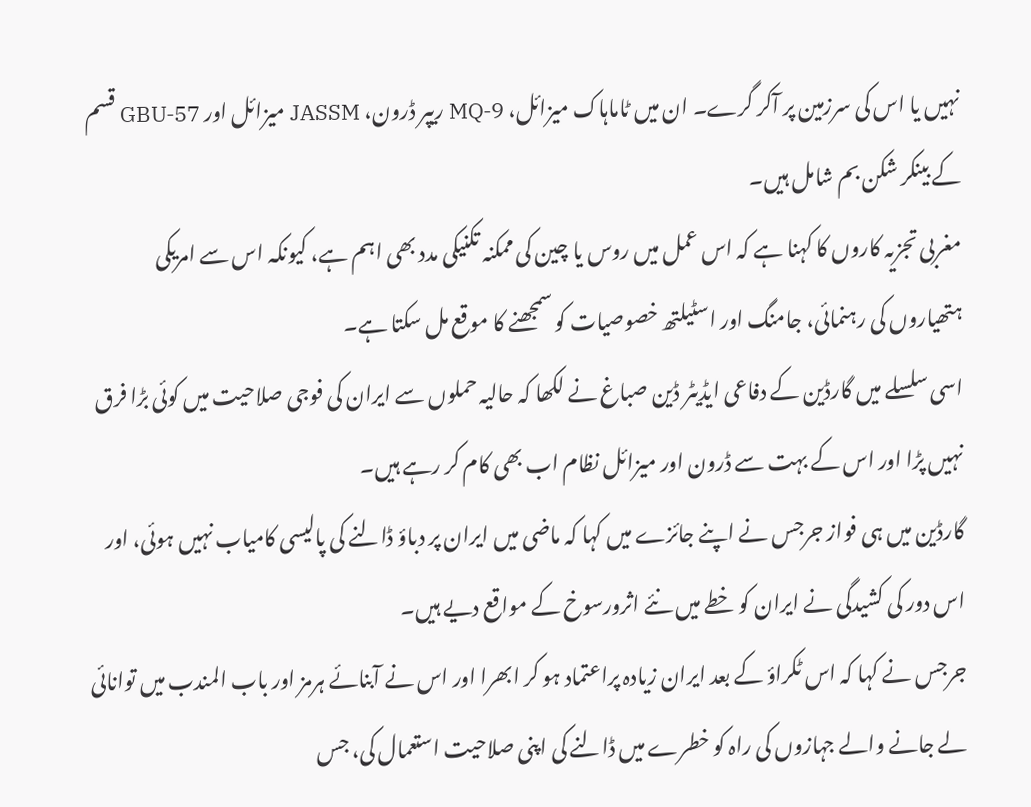نہیں یا اس کی سرزمین پر آکر گرے۔ ان میں ٹاماہاک میزائل، MQ‑9 ریپر ڈرون، JASSM میزائل اور GBU‑57 قسم کے بینکر شکن بم شامل ہیں۔
مغربی تجزیہ کاروں کا کہنا ہے کہ اس عمل میں روس یا چین کی ممکنہ تکنیکی مدد بھی اہم ہے، کیونکہ اس سے امریکی ہتھیاروں کی رہنمائی، جامنگ اور اسٹیلتھ خصوصیات کو سمجھنے کا موقع مل سکتا ہے۔
اسی سلسلے میں گارڈین کے دفاعی ایڈیٹر ڈین صباغ نے لکھا کہ حالیہ حملوں سے ایران کی فوجی صلاحیت میں کوئی بڑا فرق نہیں پڑا اور اس کے بہت سے ڈرون اور میزائل نظام اب بھی کام کر رہے ہیں۔
گارڈین میں ہی فواز جرجس نے اپنے جائزے میں کہا کہ ماضی میں ایران پر دباؤ ڈالنے کی پالیسی کامیاب نہیں ہوئی، اور اس دور کی کشیدگی نے ایران کو خطے میں نئے اثرورسوخ کے مواقع دیے ہیں۔
جرجس نے کہا کہ اس ٹکراؤ کے بعد ایران زیادہ پراعتماد ہو کر ابھرا اور اس نے آبنائے ہرمز اور باب المندب میں توانائی لے جانے والے جہازوں کی راہ کو خطرے میں ڈالنے کی اپنی صلاحیت استعمال کی، جس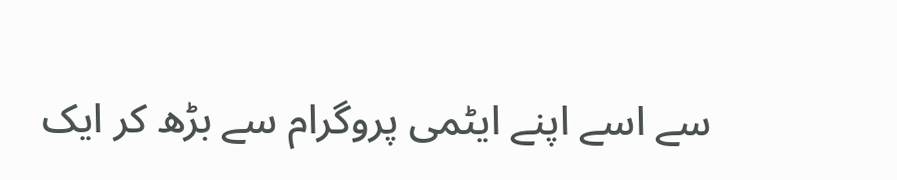سے اسے اپنے ایٹمی پروگرام سے بڑھ کر ایک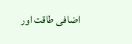اضافی طاقت اور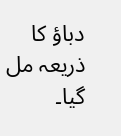دباؤ کا ذریعہ مل گیا۔